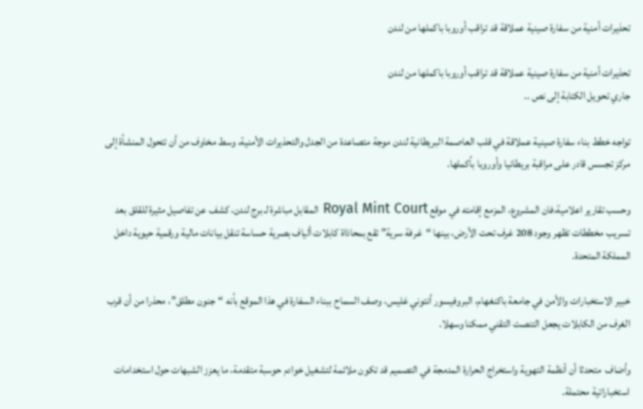تحذيرات أمنية من سفارة صينية عملاقة قد تراقب أوروبا باكملها من لندن

تحذيرات أمنية من سفارة صينية عملاقة قد تراقب أوروبا باكملها من لندن
جاري تحويل الكتابة إلى نص ..

تواجه خطط بناء سفارة صينية عملاقة في قلب العاصمة البريطانية لندن موجة متصاعدة من الجدل والتحذيرات الأمنية، وسط مخاوف من أن تتحول المنشأة إلى مركز تجسس قادر على مراقبة بريطانيا وأوروبا بأكملها.

وحسب تقارير اعلامية،فان المشروع، المزمع إقامته في موقع Royal Mint Court المقابل مباشرة لـ برج لندن، كشف عن تفاصيل مثيرة للقلق بعد تسريب مخططات تظهر وجود 208 غرف تحت الأرض، بينها “غرفة سرية” تقع بمحاذاة كابلات ألياف بصرية حساسة تنقل بيانات مالية ورقمية حيوية داخل المملكة المتحدة.

خبير الاستخبارات والأمن في جامعة باكنغهام، البروفيسور أنتوني غليس، وصف السماح ببناء السفارة في هذا الموقع بأنه “جنون مطلق”، محذرا من أن قرب الغرف من الكابلات يجعل التنصت التقني ممكنا وسهلا.

وأضاف  متحدثا أن أنظمة التهوية واستخراج الحرارة المدمجة في التصميم قد تكون ملائمة لتشغيل خوادم حوسبة متقدمة، ما يعزز الشبهات حول استخدامات استخباراتية محتملة.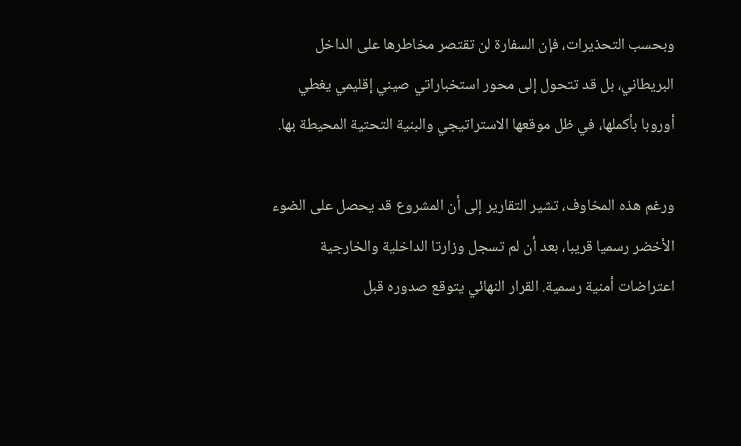وبحسب التحذيرات، فإن السفارة لن تقتصر مخاطرها على الداخل البريطاني، بل قد تتحول إلى محور استخباراتي صيني إقليمي يغطي أوروبا بأكملها، في ظل موقعها الاستراتيجي والبنية التحتية المحيطة بها.

ورغم هذه المخاوف، تشير التقارير إلى أن المشروع قد يحصل على الضوء الأخضر رسميا قريبا، بعد أن لم تسجل وزارتا الداخلية والخارجية اعتراضات أمنية رسمية. القرار النهائي يتوقع صدوره قبل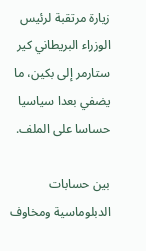زيارة مرتقبة لرئيس الوزراء البريطاني كير ستارمر إلى بكين، ما يضفي بعدا سياسيا حساسا على الملف.

بين حسابات الدبلوماسية ومخاوف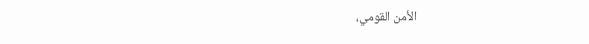الأمن القومي،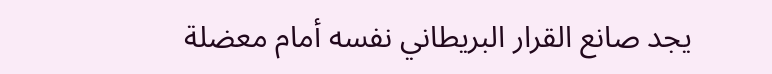يجد صانع القرار البريطاني نفسه أمام معضلة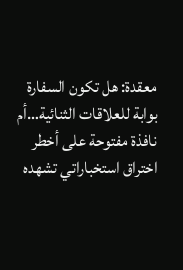معقدة: هل تكون السفارة بوابة للعلاقات الثنائية…أم نافذة مفتوحة على أخطر اختراق استخباراتي تشهده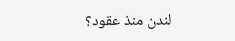لندن منذ عقود؟